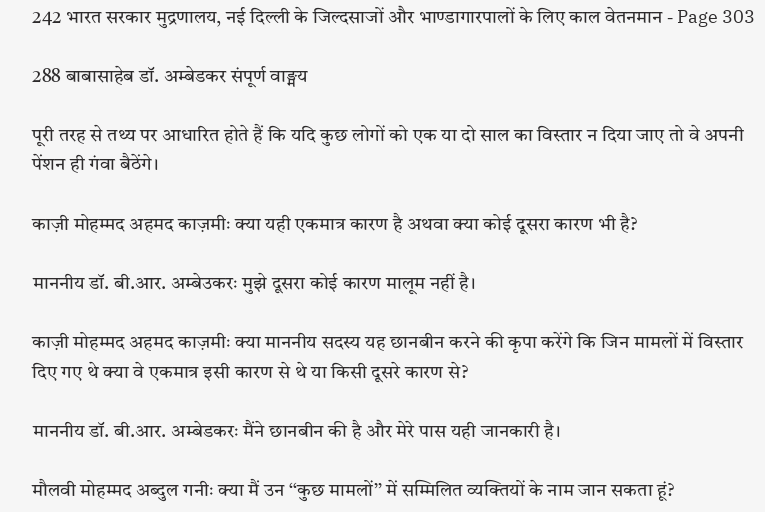242 भारत सरकार मुद्रणालय, नई दिल्ली के जिल्दसाजों और भाण्डागारपालों के लिए काल वेतनमान - Page 303

288 बाबासाहेब डॉ. अम्बेडकर संपूर्ण वाङ्मय

पूरी तरह से तथ्य पर आधारित होते हैं कि यदि कुछ लोगों को एक या दो साल का विस्तार न दिया जाए तो वे अपनी पेंशन ही गंवा बैठेंगे।

काज़ी मोहम्मद अहमद काज़मीः क्या यही एकमात्र कारण है अथवा क्या कोई दूसरा कारण भी है?

माननीय डॉ. बी.आर. अम्बेउकरः मुझे दूसरा कोई कारण मालूम नहीं है।

काज़ी मोहम्मद अहमद काज़मीः क्या माननीय सदस्य यह छानबीन करने की कृपा करेंगे कि जिन मामलों में विस्तार दिए गए थे क्या वे एकमात्र इसी कारण से थे या किसी दूसरे कारण से?

माननीय डॉ. बी.आर. अम्बेडकरः मैंने छानबीन की है और मेरे पास यही जानकारी है।

मौलवी मोहम्मद अब्दुल गनीः क्या मैं उन ‘‘कुछ मामलों’’ में सम्मिलित व्यक्तियों के नाम जान सकता हूं?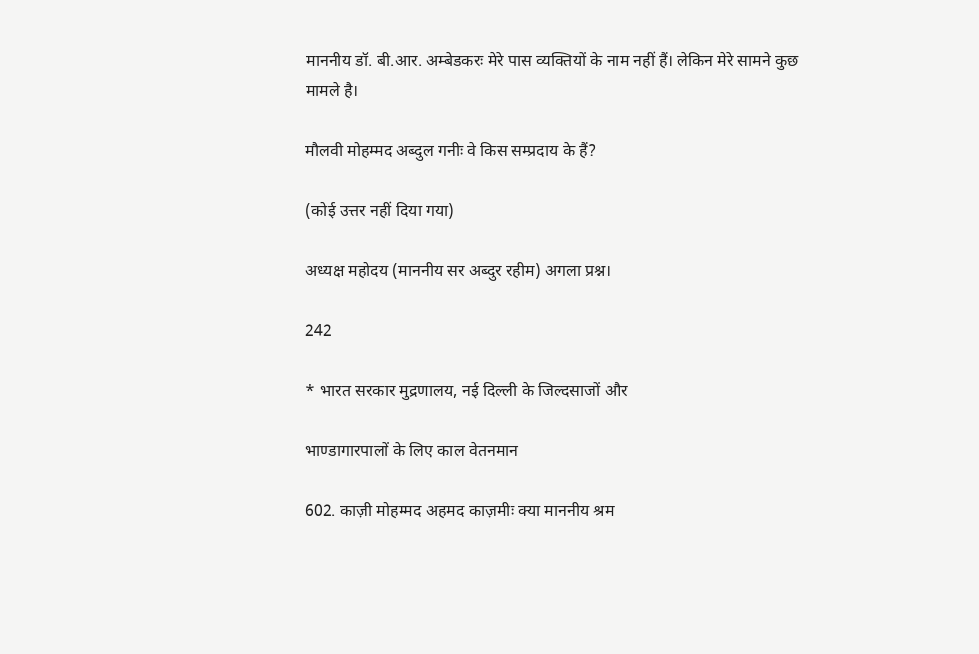माननीय डॉ. बी.आर. अम्बेडकरः मेरे पास व्यक्तियों के नाम नहीं हैं। लेकिन मेरे सामने कुछ मामले है।

मौलवी मोहम्मद अब्दुल गनीः वे किस सम्प्रदाय के हैं?

(कोई उत्तर नहीं दिया गया)

अध्यक्ष महोदय (माननीय सर अब्दुर रहीम) अगला प्रश्न।

242

* भारत सरकार मुद्रणालय, नई दिल्ली के जिल्दसाजों और

भाण्डागारपालों के लिए काल वेतनमान

602. काज़ी मोहम्मद अहमद काज़मीः क्या माननीय श्रम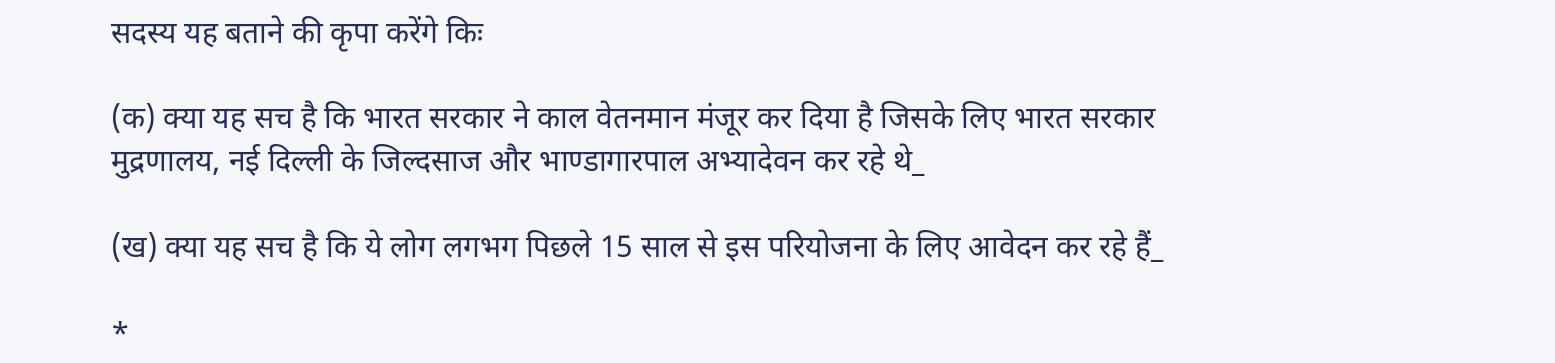सदस्य यह बताने की कृपा करेंगे किः

(क) क्या यह सच है कि भारत सरकार ने काल वेतनमान मंजूर कर दिया है जिसके लिए भारत सरकार मुद्रणालय, नई दिल्ली के जिल्दसाज और भाण्डागारपाल अभ्यादेवन कर रहे थे_

(ख) क्या यह सच है कि ये लोग लगभग पिछले 15 साल से इस परियोजना के लिए आवेदन कर रहे हैं_

*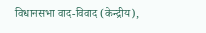विधानसभा वाद-विवाद (केन्द्रीय),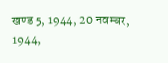खण्ड 5, 1944, 20 नवम्बर, 1944,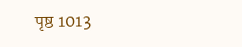पृष्ठ 1013